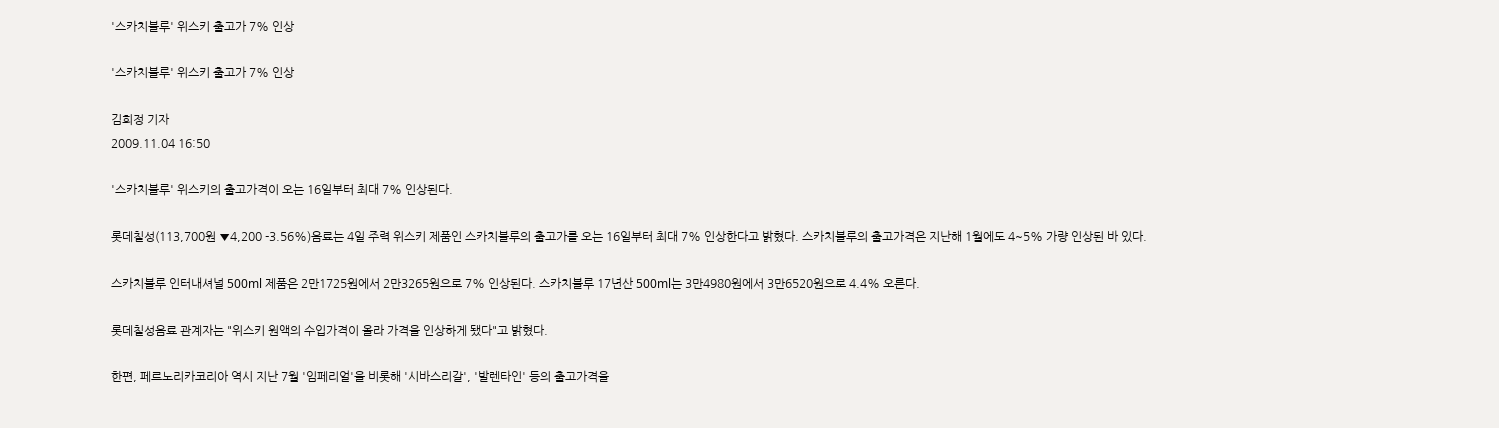'스카치블루' 위스키 출고가 7% 인상

'스카치블루' 위스키 출고가 7% 인상

김희정 기자
2009.11.04 16:50

'스카치블루' 위스키의 출고가격이 오는 16일부터 최대 7% 인상된다.

롯데칠성(113,700원 ▼4,200 -3.56%)음료는 4일 주력 위스키 제품인 스카치블루의 출고가를 오는 16일부터 최대 7% 인상한다고 밝혔다. 스카치블루의 출고가격은 지난해 1월에도 4~5% 가량 인상된 바 있다.

스카치블루 인터내셔널 500ml 제품은 2만1725원에서 2만3265원으로 7% 인상된다. 스카치블루 17년산 500ml는 3만4980원에서 3만6520원으로 4.4% 오른다.

롯데칠성음료 관계자는 "위스키 원액의 수입가격이 올라 가격을 인상하게 됐다"고 밝혔다.

한편, 페르노리카코리아 역시 지난 7월 '임페리얼'을 비롯해 '시바스리갈', '발렌타인' 등의 출고가격을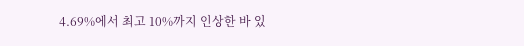4.69%에서 최고 10%까지 인상한 바 있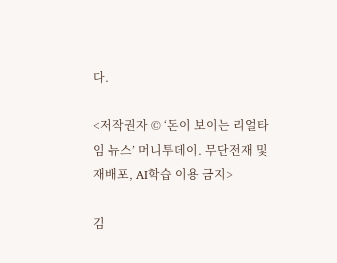다.

<저작권자 © ‘돈이 보이는 리얼타임 뉴스’ 머니투데이. 무단전재 및 재배포, AI학습 이용 금지>

김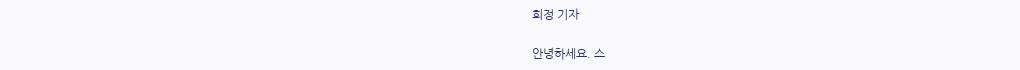희정 기자

안녕하세요. 스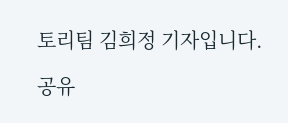토리팀 김희정 기자입니다.

공유